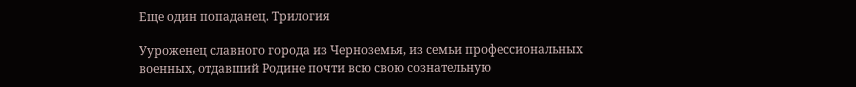Еще один попаданец. Трилогия

Ууроженец славного города из Черноземья, из семьи профессиональных военных, отдавший Родине почти всю свою сознательную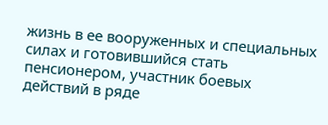жизнь в ее вооруженных и специальных силах и готовившийся стать пенсионером, участник боевых действий в ряде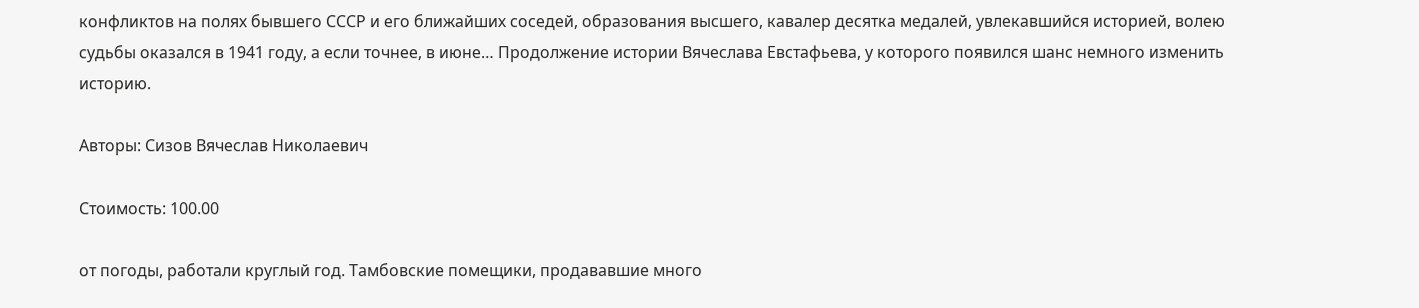конфликтов на полях бывшего СССР и его ближайших соседей, образования высшего, кавалер десятка медалей, увлекавшийся историей, волею судьбы оказался в 1941 году, а если точнее, в июне… Продолжение истории Вячеслава Евстафьева, у которого появился шанс немного изменить историю.

Авторы: Сизов Вячеслав Николаевич

Стоимость: 100.00

от погоды, работали круглый год. Тамбовские помещики, продававшие много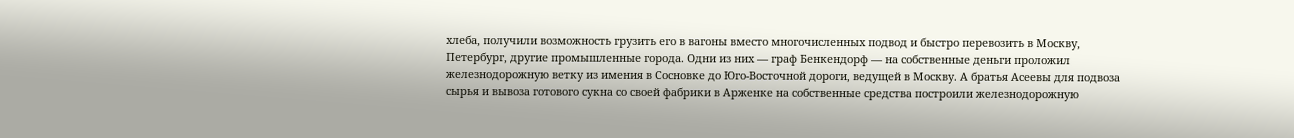хлеба, получили возможность грузить его в вагоны вместо многочисленных подвод и быстро перевозить в Москву, Петербург, другие промышленные города. Одни из них — граф Бенкендорф — на собственные деньги проложил железнодорожную ветку из имения в Сосновке до Юго-Восточной дороги, ведущей в Москву. А братья Асеевы для подвоза сырья и вывоза готового сукна со своей фабрики в Арженке на собственные средства построили железнодорожную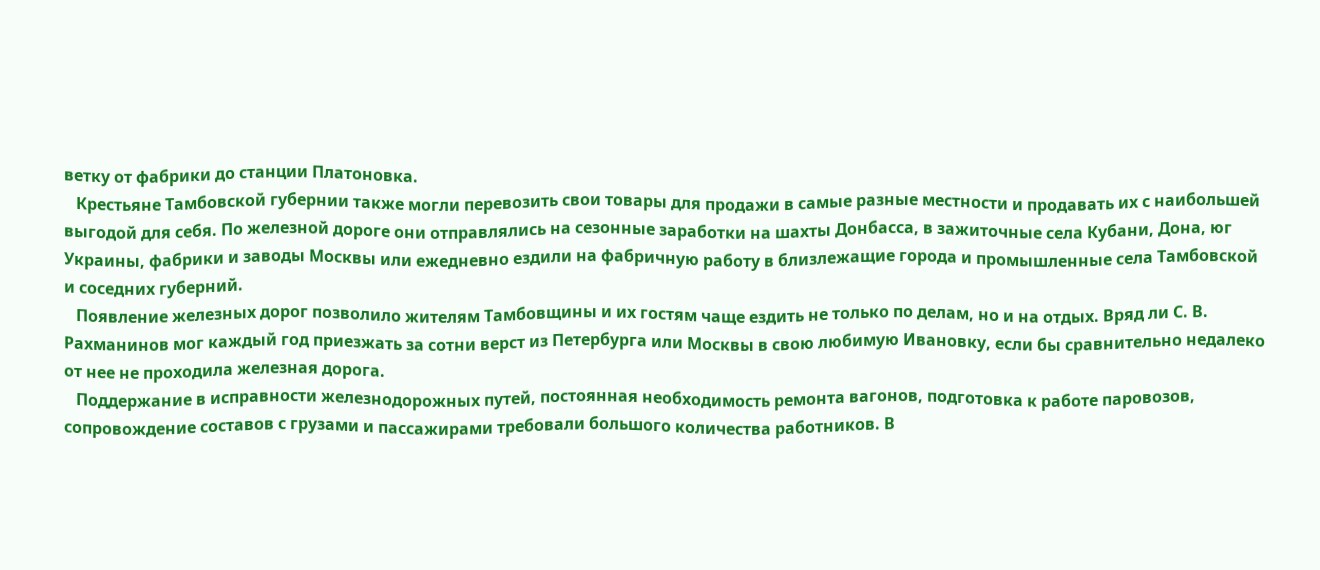ветку от фабрики до станции Платоновка.
   Крестьяне Тамбовской губернии также могли перевозить свои товары для продажи в самые разные местности и продавать их с наибольшей выгодой для себя. По железной дороге они отправлялись на сезонные заработки на шахты Донбасса, в зажиточные села Кубани, Дона, юг Украины, фабрики и заводы Москвы или ежедневно ездили на фабричную работу в близлежащие города и промышленные села Тамбовской и соседних губерний.
   Появление железных дорог позволило жителям Тамбовщины и их гостям чаще ездить не только по делам, но и на отдых. Вряд ли С. В. Рахманинов мог каждый год приезжать за сотни верст из Петербурга или Москвы в свою любимую Ивановку, если бы сравнительно недалеко от нее не проходила железная дорога.
   Поддержание в исправности железнодорожных путей, постоянная необходимость ремонта вагонов, подготовка к работе паровозов, сопровождение составов с грузами и пассажирами требовали большого количества работников. В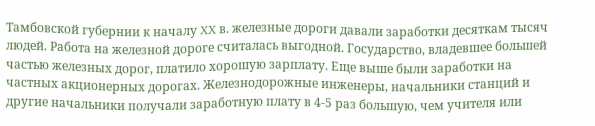Тамбовской губернии к началу XX в. железные дороги давали заработки десяткам тысяч людей. Работа на железной дороге считалась выгодной. Государство, владевшее большей частью железных дорог, платило хорошую зарплату. Еще выше были заработки на частных акционерных дорогах. Железнодорожные инженеры, начальники станций и другие начальники получали заработную плату в 4-5 раз большую, чем учителя или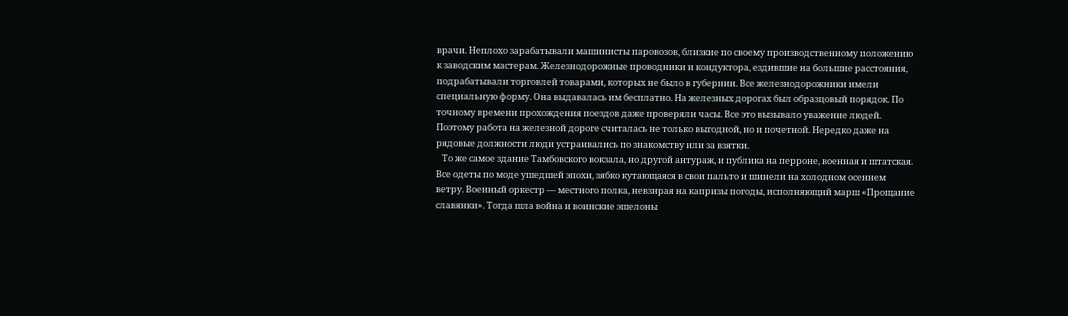врачи. Неплохо зарабатывали машинисты паровозов, близкие по своему производственному положению к заводским мастерам. Железнодорожные проводники и кондуктора, ездившие на большие расстояния, подрабатывали торговлей товарами, которых не было в губернии. Все железнодорожники имели специальную форму. Она выдавалась им бесплатно. На железных дорогах был образцовый порядок. По точному времени прохождения поездов даже проверяли часы. Все это вызывало уважение людей. Поэтому работа на железной дороге считалась не только выгодной, но и почетной. Нередко даже на рядовые должности люди устраивались по знакомству или за взятки.
   То же самое здание Тамбовского вокзала, но другой антураж, и публика на перроне, военная и штатская. Все одеты по моде ушедшей эпохи, зябко кутающаяся в свои пальто и шинели на холодном осеннем ветру. Военный оркестр — местного полка, невзирая на капризы погоды, исполняющий марш «Прощание славянки». Тогда шла война и воинские эшелоны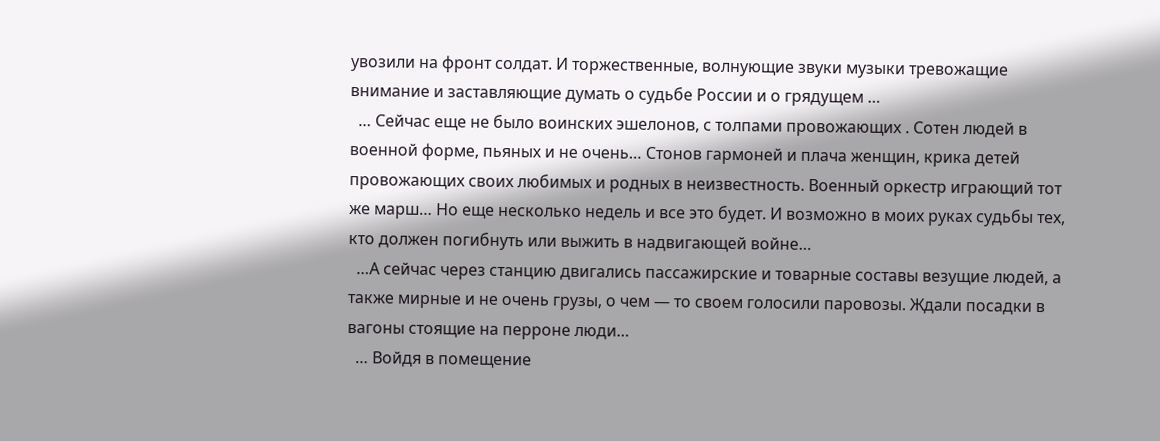увозили на фронт солдат. И торжественные, волнующие звуки музыки тревожащие внимание и заставляющие думать о судьбе России и о грядущем …
  … Сейчас еще не было воинских эшелонов, с толпами провожающих . Сотен людей в военной форме, пьяных и не очень… Стонов гармоней и плача женщин, крика детей провожающих своих любимых и родных в неизвестность. Военный оркестр играющий тот же марш… Но еще несколько недель и все это будет. И возможно в моих руках судьбы тех, кто должен погибнуть или выжить в надвигающей войне…
  …А сейчас через станцию двигались пассажирские и товарные составы везущие людей, а также мирные и не очень грузы, о чем — то своем голосили паровозы. Ждали посадки в вагоны стоящие на перроне люди…
  … Войдя в помещение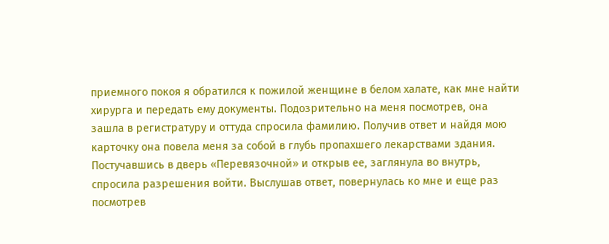приемного покоя я обратился к пожилой женщине в белом халате, как мне найти хирурга и передать ему документы. Подозрительно на меня посмотрев, она зашла в регистратуру и оттуда спросила фамилию. Получив ответ и найдя мою карточку она повела меня за собой в глубь пропахшего лекарствами здания. Постучавшись в дверь «Перевязочной» и открыв ее, заглянула во внутрь, спросила разрешения войти. Выслушав ответ, повернулась ко мне и еще раз посмотрев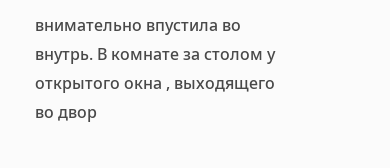внимательно впустила во внутрь. В комнате за столом у открытого окна , выходящего во двор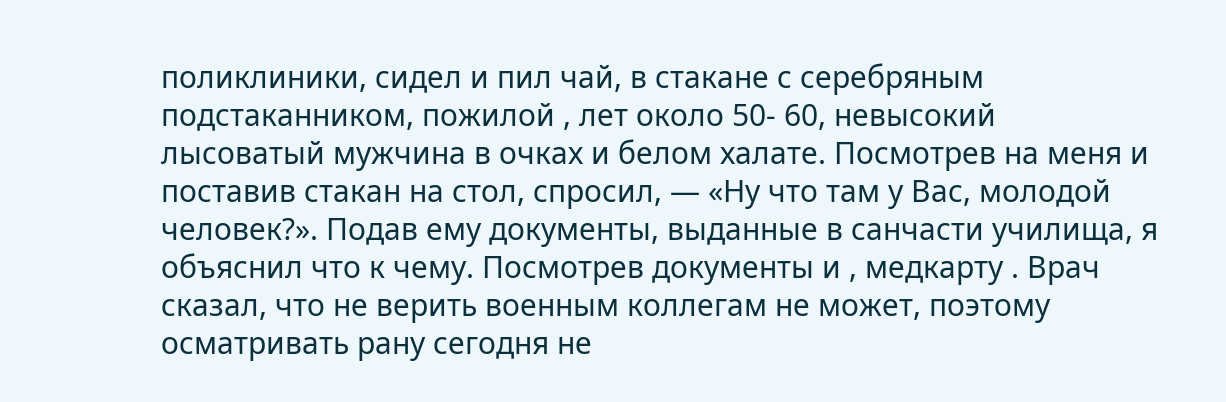поликлиники, сидел и пил чай, в стакане с серебряным подстаканником, пожилой , лет около 50- 60, невысокий лысоватый мужчина в очках и белом халате. Посмотрев на меня и поставив стакан на стол, спросил, — «Ну что там у Вас, молодой человек?». Подав ему документы, выданные в санчасти училища, я объяснил что к чему. Посмотрев документы и , медкарту . Врач сказал, что не верить военным коллегам не может, поэтому осматривать рану сегодня не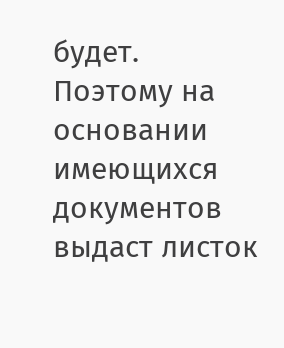будет. Поэтому на основании имеющихся документов выдаст листок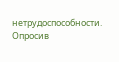нетрудоспособности. Опросив